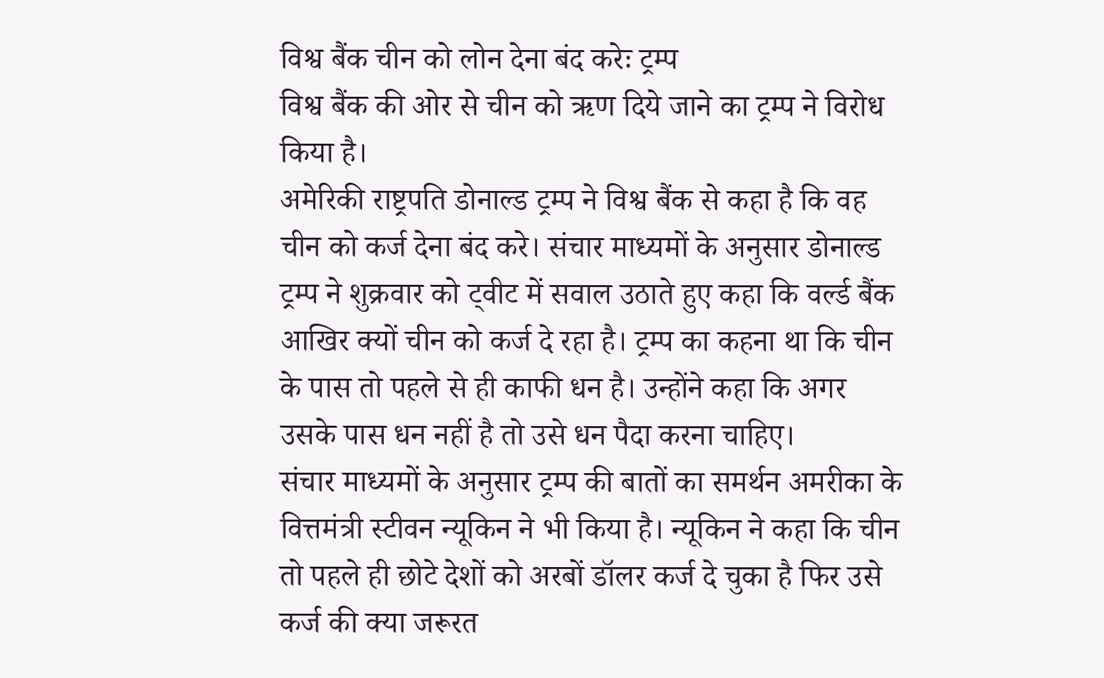विश्व बैंक चीन को लोन देना बंद करेः ट्रम्प
विश्व बैंक की ओर से चीन को ऋण दिये जाने का ट्रम्प ने विरोध किया है।
अमेरिकी राष्ट्रपति डोनाल्ड ट्रम्प ने विश्व बैंक से कहा है कि वह चीन को कर्ज देना बंद करे। संचार माध्यमों के अनुसार डोनाल्ड ट्रम्प ने शुक्रवार को ट्वीट में सवाल उठाते हुए कहा कि वर्ल्ड बैंक आखिर क्यों चीन को कर्ज दे रहा है। ट्रम्प का कहना था कि चीन के पास तो पहले से ही काफी धन है। उन्होंने कहा कि अगर उसके पास धन नहीं है तो उसे धन पैदा करना चाहिए।
संचार माध्यमों के अनुसार ट्रम्प की बातों का समर्थन अमरीका के वित्तमंत्री स्टीवन न्यूकिन ने भी किया है। न्यूकिन ने कहा कि चीन तो पहले ही छोटे देशों को अरबों डॉलर कर्ज दे चुका है फिर उसे कर्ज की क्या जरूरत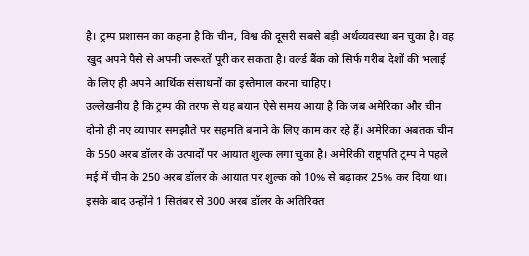है। ट्रम्प प्रशासन का कहना है कि चीन, विश्व की दूसरी सबसे बड़ी अर्थव्यवस्था बन चुका है। वह खुद अपने पैसे से अपनी जरूरतें पूरी कर सकता है। वर्ल्ड बैंक को सिर्फ गरीब देशों की भलाई के लिए ही अपने आर्थिक संसाधनों का इस्तेमाल करना चाहिए।
उल्लेखनीय है कि ट्रम्प की तरफ से यह बयान ऐसे समय आया है कि जब अमेरिका और चीन दोनो ही नए व्यापार समझौते पर सहमति बनाने के लिए काम कर रहे हैं। अमेरिका अबतक चीन के 550 अरब डॉलर के उत्पादों पर आयात शुल्क लगा चुका है। अमेरिकी राष्ट्रपति ट्रम्प ने पहले मई में चीन के 250 अरब डॉलर के आयात पर शुल्क को 10% से बढ़ाकर 25% कर दिया था। इसके बाद उन्होंने 1 सितंबर से 300 अरब डॉलर के अतिरिक्त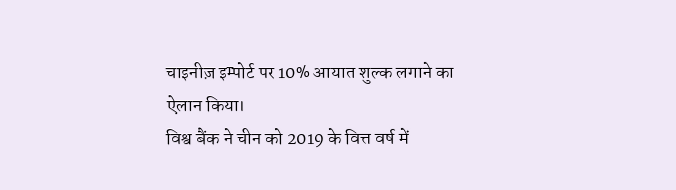चाइनीज़ इम्पोर्ट पर 10% आयात शुल्क लगाने का ऐलान किया।
विश्व बैंक ने चीन को 2019 के वित्त वर्ष में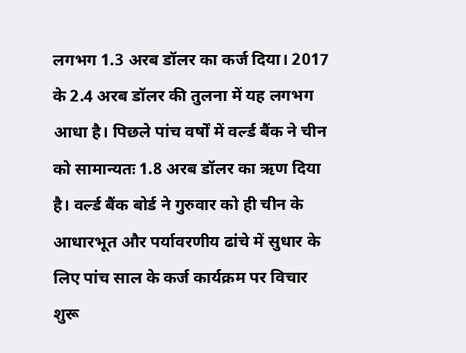लगभग 1.3 अरब डॉलर का कर्ज दिया। 2017 के 2.4 अरब डॉलर की तुलना में यह लगभग आधा है। पिछले पांच वर्षों में वर्ल्ड बैंक ने चीन को सामान्यतः 1.8 अरब डॉलर का ऋण दिया है। वर्ल्ड बैंक बोर्ड ने गुरुवार को ही चीन के आधारभूत और पर्यावरणीय ढांचे में सुधार के लिए पांच साल के कर्ज कार्यक्रम पर विचार शुरू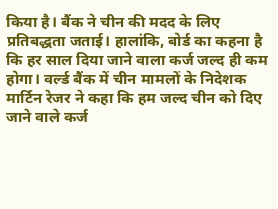किया है। बैंक ने चीन की मदद के लिए प्रतिबद्धता जताई। हालांकि, बोर्ड का कहना है कि हर साल दिया जाने वाला कर्ज जल्द ही कम होगा। वर्ल्ड बैंक में चीन मामलों के निदेशक मार्टिन रेजर ने कहा कि हम जल्द चीन को दिए जाने वाले कर्ज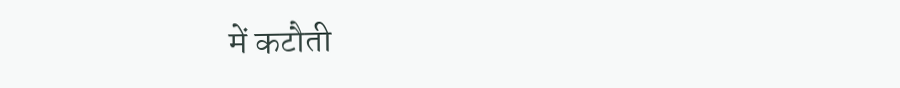में कटौती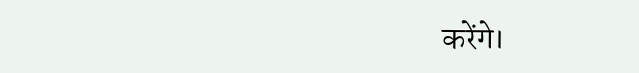करेंगे।